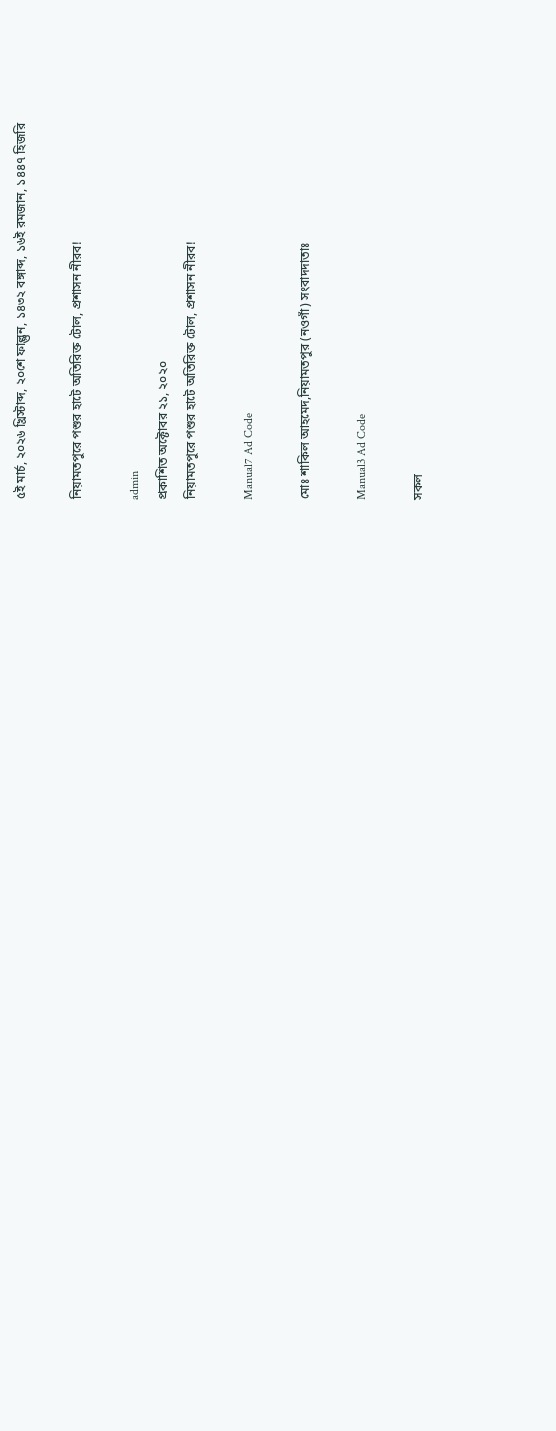৫ই মার্চ, ২০২৬ খ্রিস্টাব্দ, ২০শে ফাল্গুন, ১৪৩২ বঙ্গাব্দ, ১৬ই রমজান, ১৪৪৭ হিজরি

নিয়ামতপুরে পশুর হাটে অতিরিক্ত টোল, প্রশাসন নীরব!

admin
প্রকাশিত অক্টোবর ২১, ২০২০
নিয়ামতপুরে পশুর হাটে অতিরিক্ত টোল, প্রশাসন নীরব!

Manual7 Ad Code

মোঃ শাকিল আহমেদ,নিয়ামতপুর (নওগাঁ) সংবাদদাতাঃ

Manual3 Ad Code

সকল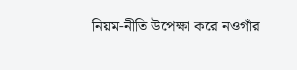নিয়ম-নীতি উপেক্ষা করে নওগাঁর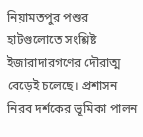নিয়ামতপুর পশুর হাটগুলোতে সংশ্লিষ্ট ইজারাদারগণের দৌরাত্ম বেড়েই চলেছে। প্রশাসন নিরব দর্শকের ভূমিকা পালন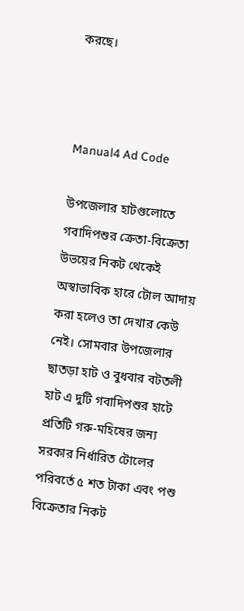করছে।



Manual4 Ad Code

উপজেলার হাটগুলোতে গবাদিপশুর ক্রেতা-বিক্রেতা উভয়ের নিকট থেকেই অস্বাভাবিক হারে টোল আদায় করা হলেও তা দেখার কেউ নেই। সোমবার উপজেলার ছাতড়া হাট ও বুধবার বটতলী হাট এ দুটি গবাদিপশুর হাটে প্রতিটি গরু-মহিষের জন্য সরকার নির্ধারিত টোলের পরিবর্তে ৫ শত টাকা এবং পশু বিক্রেতার নিকট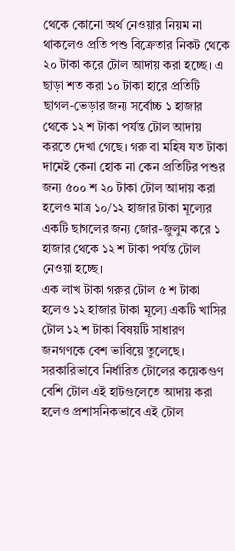থেকে কোনো অর্থ নেওয়ার নিয়ম না থাকলেও প্রতি পশু বিক্রেতার নিকট থেকে ২০ টাকা করে টোল আদায় করা হচ্ছে। এ ছাড়া শত করা ১০ টাকা হারে প্রতিটি ছাগল-ভেড়ার জন্য সর্বোচ্চ ১ হাজার থেকে ১২ শ টাকা পর্যন্ত টোল আদায় করতে দেখা গেছে। গরু বা মহিষ যত টাকা দামেই কেনা হোক না কেন প্রতিটির পশুর জন্য ৫০০ শ ২০ টাকা টোল আদায় করা হলেও মাত্র ১০/১২ হাজার টাকা মূল্যের একটি ছাগলের জন্য জোর-জুলুম করে ১ হাজার থেকে ১২ শ টাকা পর্যন্ত টোল নেওয়া হচ্ছে।
এক লাখ টাকা গরুর টোল ৫ শ টাকা হলেও ১২ হাজার টাকা মূল্যে একটি খাসির টোল ১২ শ টাকা বিষয়টি সাধারণ জনগণকে বেশ ভাবিয়ে তুলেছে।
সরকারিভাবে নির্ধারিত টোলের কয়েকগুণ বেশি টোল এই হাটগুলেতে আদায় করা হলেও প্রশাসনিকভাবে এই টোল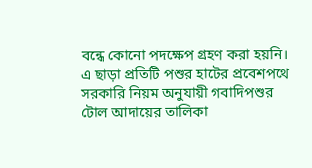বন্ধে কোনো পদক্ষেপ গ্রহণ করা হয়নি। এ ছাড়া প্রতিটি পশুর হাটের প্রবেশপথে সরকারি নিয়ম অনুযায়ী গবাদিপশুর টোল আদায়ের তালিকা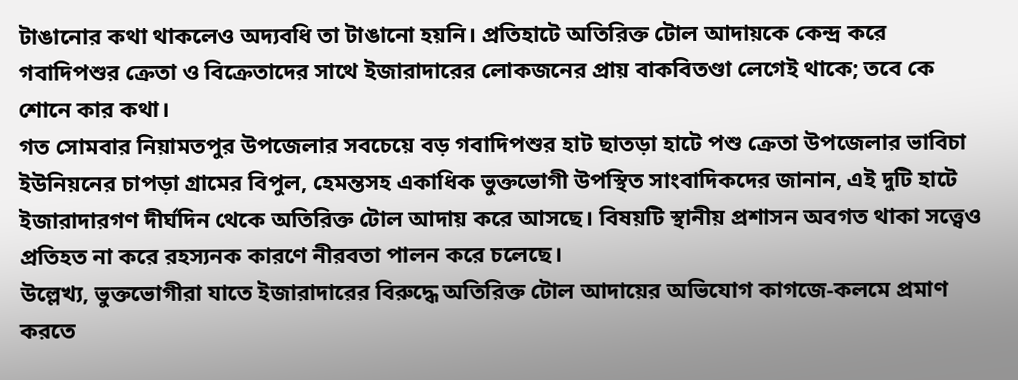টাঙানোর কথা থাকলেও অদ্যবধি তা টাঙানো হয়নি। প্রতিহাটে অতিরিক্ত টোল আদায়কে কেন্দ্র করে গবাদিপশুর ক্রেতা ও বিক্রেতাদের সাথে ইজারাদারের লোকজনের প্রায় বাকবিতণ্ডা লেগেই থাকে; তবে কে শোনে কার কথা।
গত সোমবার নিয়ামতপুর উপজেলার সবচেয়ে বড় গবাদিপশুর হাট ছাতড়া হাটে পশু ক্রেতা উপজেলার ভাবিচা ইউনিয়নের চাপড়া গ্রামের বিপুল, হেমন্তসহ একাধিক ভুক্তভোগী উপস্থিত সাংবাদিকদের জানান, এই দুটি হাটে ইজারাদারগণ দীর্ঘদিন থেকে অতিরিক্ত টোল আদায় করে আসছে। বিষয়টি স্থানীয় প্রশাসন অবগত থাকা সত্ত্বেও প্রতিহত না করে রহস্যনক কারণে নীরবতা পালন করে চলেছে।
উল্লেখ্য, ভুক্তভোগীরা যাতে ইজারাদারের বিরুদ্ধে অতিরিক্ত টোল আদায়ের অভিযোগ কাগজে-কলমে প্রমাণ করতে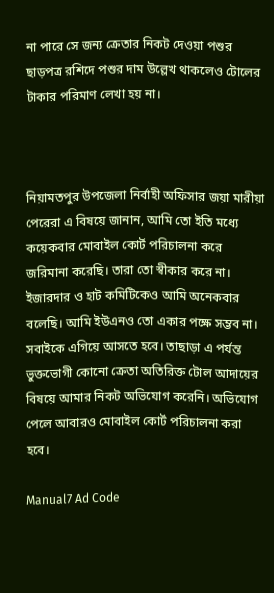না পারে সে জন্য ক্রেতার নিকট দেওয়া পশুর ছাড়পত্র রশিদে পশুর দাম উল্লেখ থাকলেও টোলের টাকার পরিমাণ লেখা হয় না।



নিয়ামতপুর উপজেলা নির্বাহী অফিসার জয়া মারীয়া পেরেরা এ বিষয়ে জানান, আমি তো ইতি মধ্যে কয়েকবার মোবাইল কোর্ট পরিচালনা করে জরিমানা করেছি। তারা তো স্বীকার করে না। ইজারদার ও হাট কমিটিকেও আমি অনেকবার বলেছি। আমি ইউএনও তো একার পক্ষে সম্ভব না। সবাইকে এগিয়ে আসতে হবে। তাছাড়া এ পর্যন্ত ভুক্তভোগী কোনো ক্রেতা অতিরিক্ত টোল আদায়ের বিষয়ে আমার নিকট অভিযোগ করেনি। অভিযোগ পেলে আবারও মোবাইল কোর্ট পরিচালনা করা হবে।

Manual7 Ad Code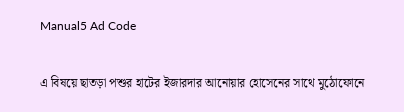Manual5 Ad Code

এ বিষয়ে ছাতড়া পশুর হাটের ইজারদার আনোয়ার হোসেনের সাথে মুঠোফোনে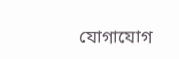যোগাযোগ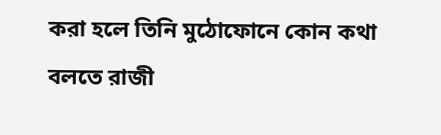করা হলে তিনি মুঠোফোনে কোন কথা বলতে রাজী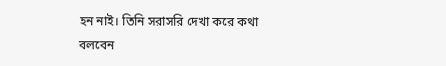হন নাই। তিনি সরাসরি দেখা করে কথা বলবেন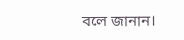বলে জানান।